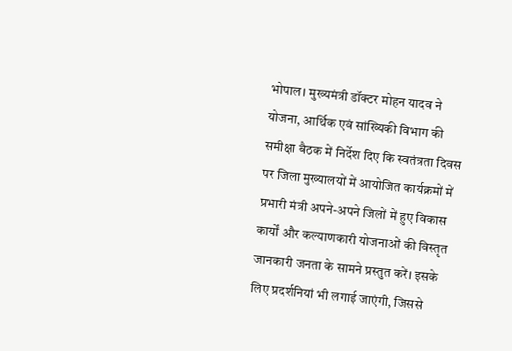भोपाल। मुख्यमंत्री डॉक्टर मोहन यादव ने योजना, आर्थिक एवं सांख्यिकी विभाग की समीक्षा बैठक में निर्देश दिए कि स्वतंत्रता दिवस पर जिला मुख्यालयों में आयोजित कार्यक्रमों में प्रभारी मंत्री अपने-अपने जिलों में हुए विकास कार्यों और कल्याणकारी योजनाओं की विस्तृत जानकारी जनता के सामने प्रस्तुत करें। इसके लिए प्रदर्शनियां भी लगाई जाएंगी, जिससे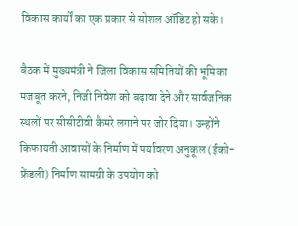विकास कार्यों का एक प्रकार से सोशल ऑडिट हो सके।

बैठक में मुख्यमंत्री ने जिला विकास समितियों की भूमिका मजबूत करने, निजी निवेश को बढ़ावा देने और सार्वजनिक स्थलों पर सीसीटीवी कैमरे लगाने पर जोर दिया। उन्होंने किफायती आवासों के निर्माण में पर्यावरण अनुकूल (ईको-फ्रेंडली) निर्माण सामग्री के उपयोग को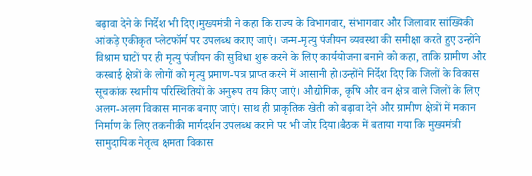बढ़ावा देने के निर्देश भी दिए।मुख्यमंत्री ने कहा कि राज्य के विभागवार, संभागवार और जिलावार सांख्यिकी आंकड़े एकीकृत प्लेटफॉर्म पर उपलब्ध कराए जाएं। जन्म-मृत्यु पंजीयन व्यवस्था की समीक्षा करते हुए उन्होंने विश्राम घाटों पर ही मृत्यु पंजीयन की सुविधा शुरू करने के लिए कार्ययोजना बनाने को कहा, ताकि ग्रामीण और कस्बाई क्षेत्रों के लोगों को मृत्यु प्रमाण-पत्र प्राप्त करने में आसानी हो।उन्होंने निर्देश दिए कि जिलों के विकास सूचकांक स्थानीय परिस्थितियों के अनुरूप तय किए जाएं। औद्योगिक, कृषि और वन क्षेत्र वाले जिलों के लिए अलग-अलग विकास मानक बनाए जाएं। साथ ही प्राकृतिक खेती को बढ़ावा देने और ग्रामीण क्षेत्रों में मकान निर्माण के लिए तकनीकी मार्गदर्शन उपलब्ध कराने पर भी जोर दिया।बैठक में बताया गया कि मुख्यमंत्री सामुदायिक नेतृत्व क्षमता विकास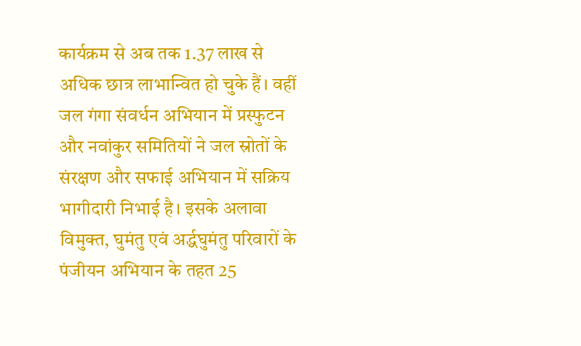कार्यक्रम से अब तक 1.37 लाख से अधिक छात्र लाभान्वित हो चुके हैं। वहीं जल गंगा संवर्धन अभियान में प्रस्फुटन और नवांकुर समितियों ने जल स्रोतों के संरक्षण और सफाई अभियान में सक्रिय भागीदारी निभाई है। इसके अलावा विमुक्त, घुमंतु एवं अर्द्धघुमंतु परिवारों के पंजीयन अभियान के तहत 25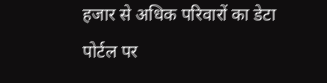हजार से अधिक परिवारों का डेटा पोर्टल पर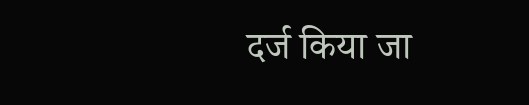दर्ज किया जा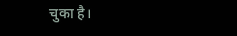चुका है।